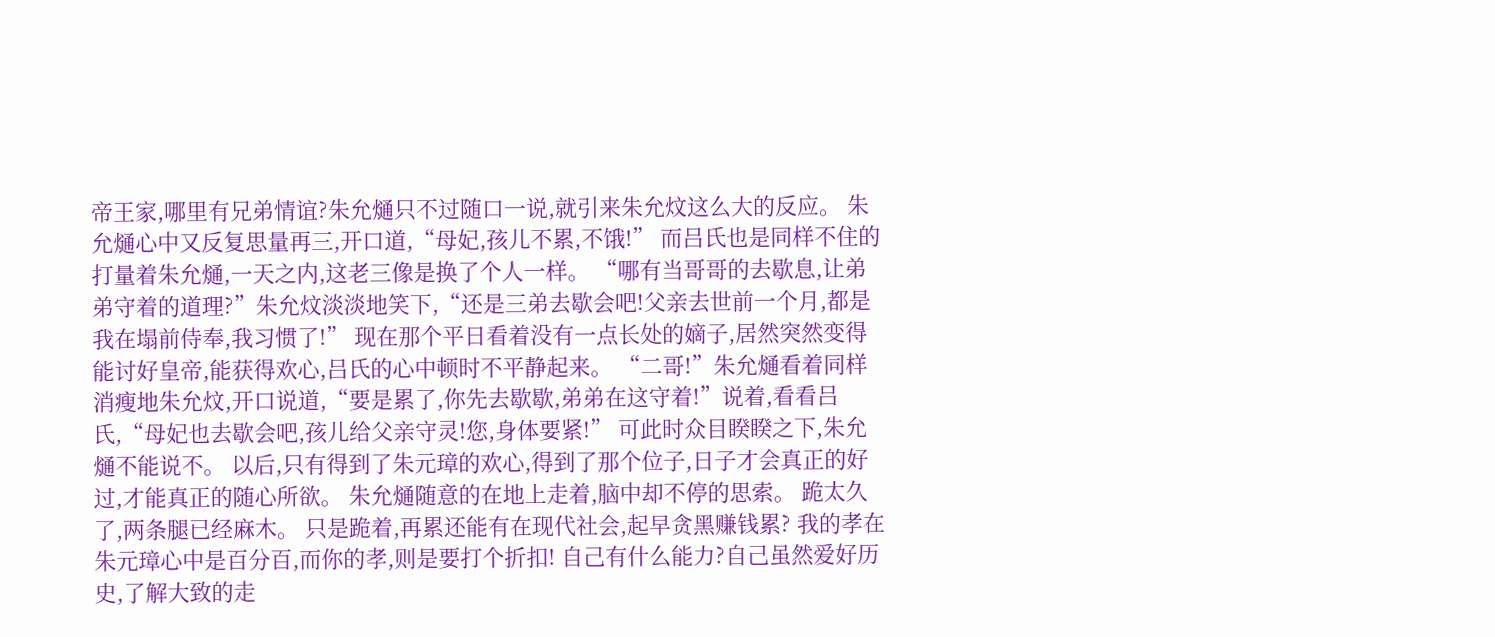帝王家,哪里有兄弟情谊?朱允熥只不过随口一说,就引来朱允炆这么大的反应。 朱允熥心中又反复思量再三,开口道,“母妃,孩儿不累,不饿!” 而吕氏也是同样不住的打量着朱允熥,一天之内,这老三像是换了个人一样。 “哪有当哥哥的去歇息,让弟弟守着的道理?”朱允炆淡淡地笑下,“还是三弟去歇会吧!父亲去世前一个月,都是我在塌前侍奉,我习惯了!” 现在那个平日看着没有一点长处的嫡子,居然突然变得能讨好皇帝,能获得欢心,吕氏的心中顿时不平静起来。 “二哥!”朱允熥看着同样消瘦地朱允炆,开口说道,“要是累了,你先去歇歇,弟弟在这守着!”说着,看看吕氏,“母妃也去歇会吧,孩儿给父亲守灵!您,身体要紧!” 可此时众目睽睽之下,朱允熥不能说不。 以后,只有得到了朱元璋的欢心,得到了那个位子,日子才会真正的好过,才能真正的随心所欲。 朱允熥随意的在地上走着,脑中却不停的思索。 跪太久了,两条腿已经麻木。 只是跪着,再累还能有在现代社会,起早贪黑赚钱累? 我的孝在朱元璋心中是百分百,而你的孝,则是要打个折扣! 自己有什么能力?自己虽然爱好历史,了解大致的走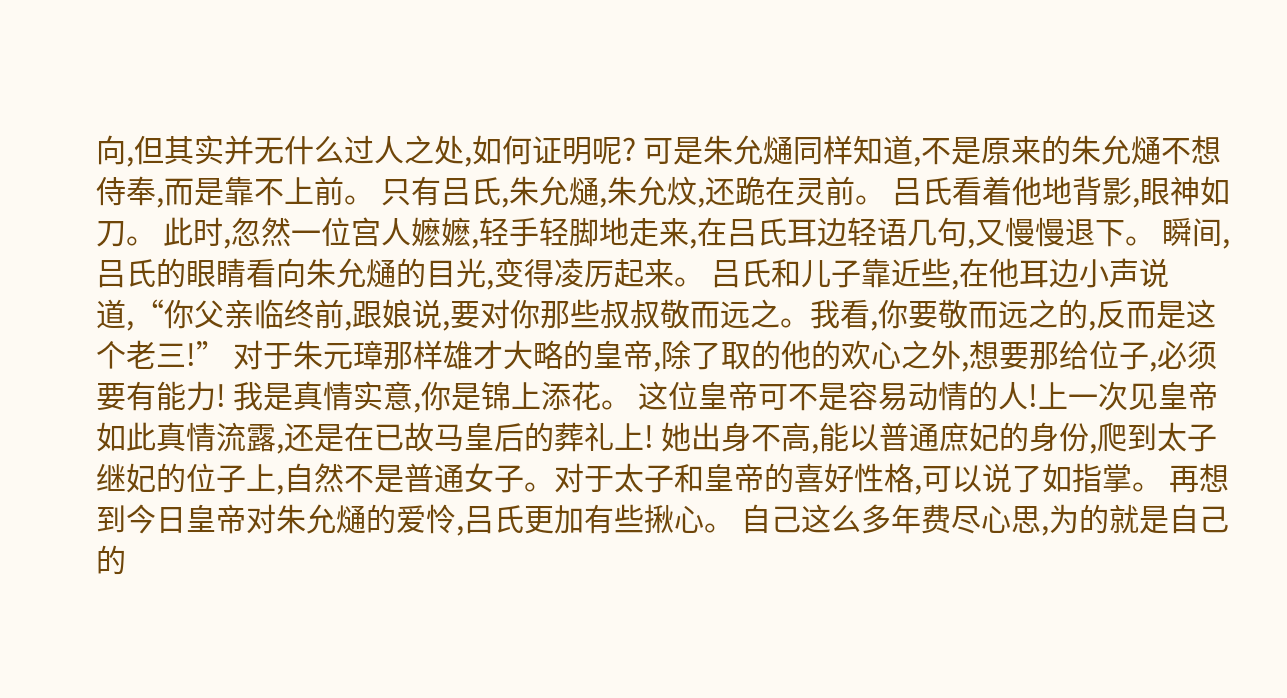向,但其实并无什么过人之处,如何证明呢? 可是朱允熥同样知道,不是原来的朱允熥不想侍奉,而是靠不上前。 只有吕氏,朱允熥,朱允炆,还跪在灵前。 吕氏看着他地背影,眼神如刀。 此时,忽然一位宫人嬷嬷,轻手轻脚地走来,在吕氏耳边轻语几句,又慢慢退下。 瞬间,吕氏的眼睛看向朱允熥的目光,变得凌厉起来。 吕氏和儿子靠近些,在他耳边小声说道,“你父亲临终前,跟娘说,要对你那些叔叔敬而远之。我看,你要敬而远之的,反而是这个老三!” 对于朱元璋那样雄才大略的皇帝,除了取的他的欢心之外,想要那给位子,必须要有能力! 我是真情实意,你是锦上添花。 这位皇帝可不是容易动情的人!上一次见皇帝如此真情流露,还是在已故马皇后的葬礼上! 她出身不高,能以普通庶妃的身份,爬到太子继妃的位子上,自然不是普通女子。对于太子和皇帝的喜好性格,可以说了如指掌。 再想到今日皇帝对朱允熥的爱怜,吕氏更加有些揪心。 自己这么多年费尽心思,为的就是自己的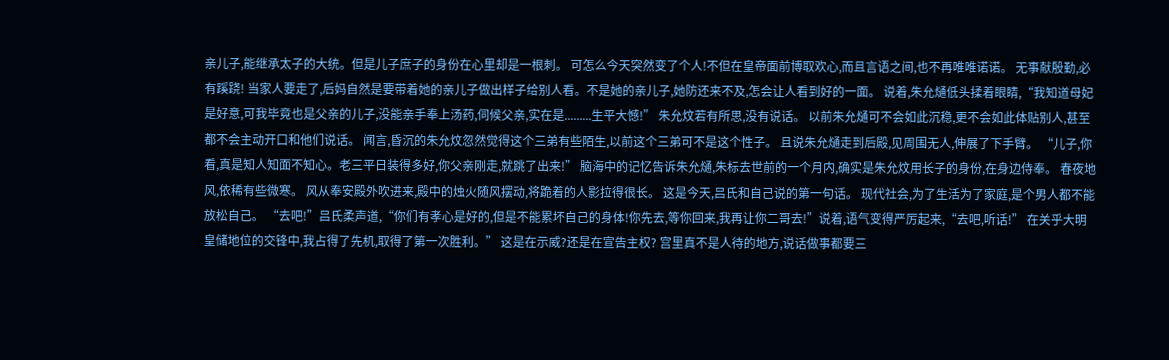亲儿子,能继承太子的大统。但是儿子庶子的身份在心里却是一根刺。 可怎么今天突然变了个人!不但在皇帝面前博取欢心,而且言语之间,也不再唯唯诺诺。 无事献殷勤,必有蹊跷! 当家人要走了,后妈自然是要带着她的亲儿子做出样子给别人看。不是她的亲儿子,她防还来不及,怎会让人看到好的一面。 说着,朱允熥低头揉着眼睛,“我知道母妃是好意,可我毕竟也是父亲的儿子,没能亲手奉上汤药,伺候父亲,实在是.........生平大憾!” 朱允炆若有所思,没有说话。 以前朱允熥可不会如此沉稳,更不会如此体贴别人,甚至都不会主动开口和他们说话。 闻言,昏沉的朱允炆忽然觉得这个三弟有些陌生,以前这个三弟可不是这个性子。 且说朱允熥走到后殿,见周围无人,伸展了下手臂。 “儿子,你看,真是知人知面不知心。老三平日装得多好,你父亲刚走,就跳了出来!” 脑海中的记忆告诉朱允熥,朱标去世前的一个月内,确实是朱允炆用长子的身份,在身边侍奉。 春夜地风,依稀有些微寒。 风从奉安殿外吹进来,殿中的烛火随风摆动,将跪着的人影拉得很长。 这是今天,吕氏和自己说的第一句话。 现代社会,为了生活为了家庭,是个男人都不能放松自己。 “去吧!”吕氏柔声道,“你们有孝心是好的,但是不能累坏自己的身体!你先去,等你回来,我再让你二哥去!”说着,语气变得严厉起来,“去吧,听话!” 在关乎大明皇储地位的交锋中,我占得了先机,取得了第一次胜利。” 这是在示威?还是在宣告主权? 宫里真不是人待的地方,说话做事都要三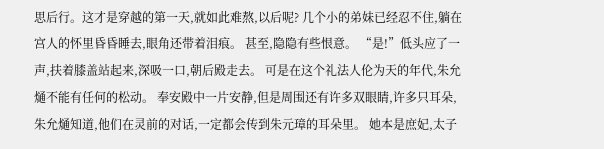思后行。这才是穿越的第一天,就如此难熬,以后呢? 几个小的弟妹已经忍不住,躺在宫人的怀里昏昏睡去,眼角还带着泪痕。 甚至,隐隐有些恨意。 “是!”低头应了一声,扶着膝盖站起来,深吸一口,朝后殿走去。 可是在这个礼法人伦为天的年代,朱允熥不能有任何的松动。 奉安殿中一片安静,但是周围还有许多双眼睛,许多只耳朵,朱允熥知道,他们在灵前的对话,一定都会传到朱元璋的耳朵里。 她本是庶妃,太子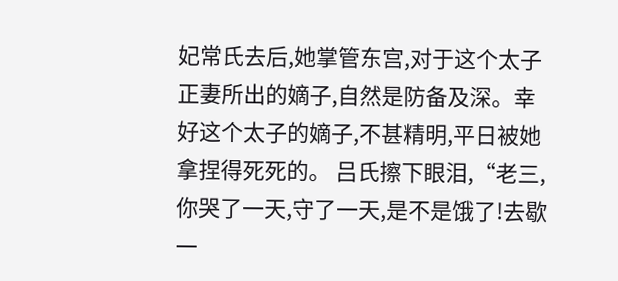妃常氏去后,她掌管东宫,对于这个太子正妻所出的嫡子,自然是防备及深。幸好这个太子的嫡子,不甚精明,平日被她拿捏得死死的。 吕氏擦下眼泪,“老三,你哭了一天,守了一天,是不是饿了!去歇一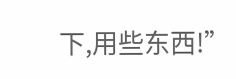下,用些东西!”